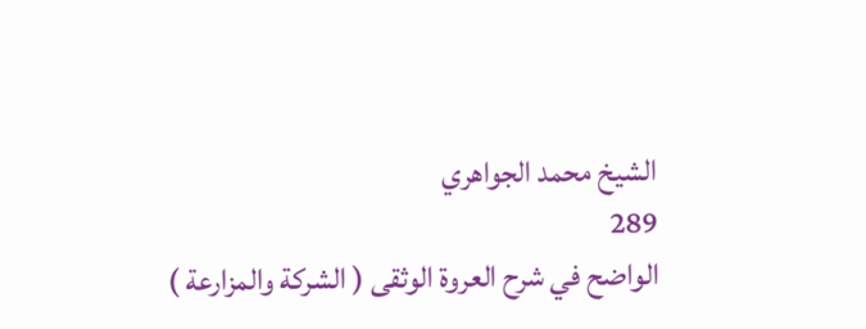الشيخ محمد الجواهري
289
الواضح في شرح العروة الوثقى ( الشركة والمزارعة )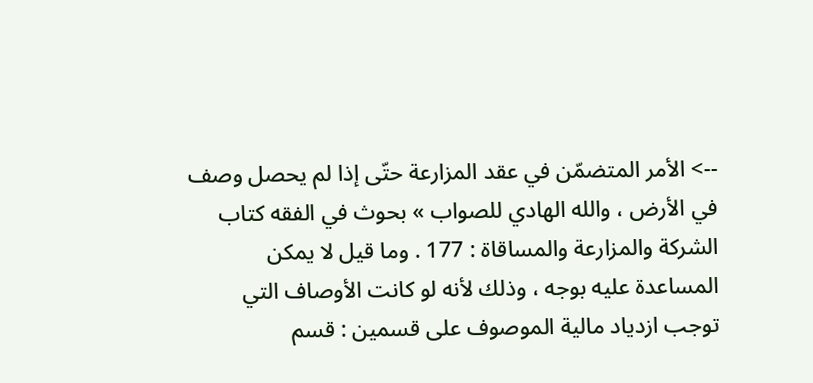--> الأمر المتضمّن في عقد المزارعة حتّى إذا لم يحصل وصف في الأرض ، والله الهادي للصواب » بحوث في الفقه كتاب الشركة والمزارعة والمساقاة : 177 . وما قيل لا يمكن المساعدة عليه بوجه ، وذلك لأنه لو كانت الأوصاف التي توجب ازدياد مالية الموصوف على قسمين : قسم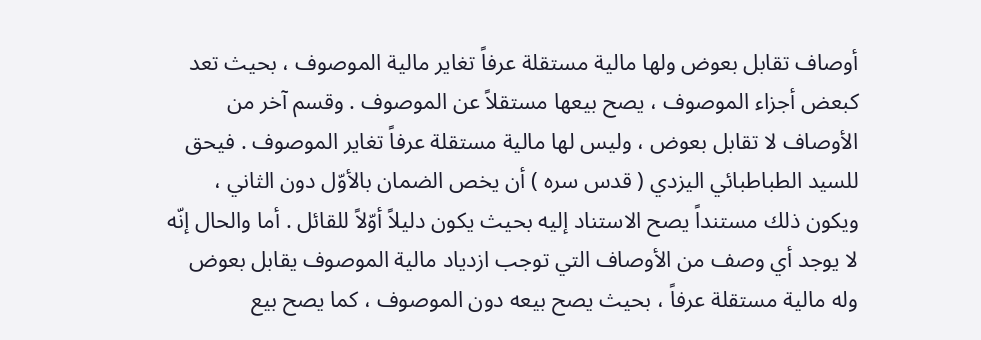أوصاف تقابل بعوض ولها مالية مستقلة عرفاً تغاير مالية الموصوف ، بحيث تعد كبعض أجزاء الموصوف ، يصح بيعها مستقلاً عن الموصوف . وقسم آخر من الأوصاف لا تقابل بعوض ، وليس لها مالية مستقلة عرفاً تغاير الموصوف . فيحق للسيد الطباطبائي اليزدي ( قدس سره ) أن يخص الضمان بالأوّل دون الثاني ، ويكون ذلك مستنداً يصح الاستناد إليه بحيث يكون دليلاً أوّلاً للقائل . أما والحال إنّه لا يوجد أي وصف من الأوصاف التي توجب ازدياد مالية الموصوف يقابل بعوض وله مالية مستقلة عرفاً ، بحيث يصح بيعه دون الموصوف ، كما يصح بيع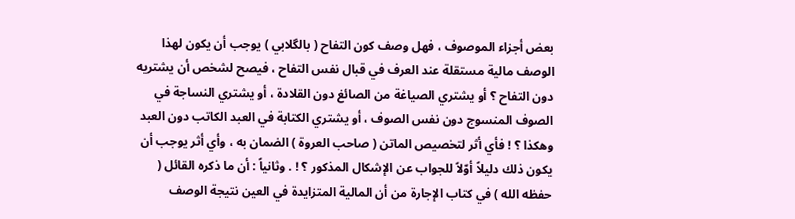بعض أجزاء الموصوف ، فهل وصف كون التفاح ( بالگلابي ) يوجب أن يكون لهذا الوصف مالية مستقلة عند العرف في قبال نفس التفاح ، فيصح لشخص أن يشتريه دون التفاح ؟ أو يشتري الصياغة من الصائغ دون القلادة ، أو يشتري النساجة في الصوف المنسوج دون نفس الصوف ، أو يشتري الكتابة في العبد الكاتب دون العبد وهكذا ؟ ! فأي أثر لتخصيص الماتن ( صاحب العروة ) الضمان به ، وأي أثر يوجب أن يكون ذلك دليلاً أوّلاً للجواب عن الإشكال المذكور ؟ ! . وثانياً : أن ما ذكره القائل ( حفظه الله ) في كتاب الإجارة من أن المالية المتزايدة في العين نتيجة الوصف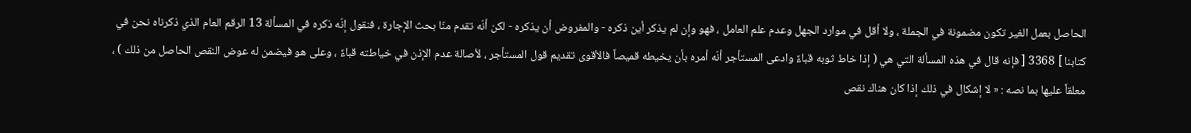الحاصل بعمل الغير تكون مضمونة في الجملة ، ولا أقل في موارد الجهل وعدم علم العامل ، فهو وإن لم يذكر أين ذكره - والمفروض أن يذكره - لكن أنّه تقدم منّا بحث الإجارة ، فنقول إنّه ذكره في المسألة 13 الرقم العام الذي ذكرناه نحن في كتابنا ] 3368 [ فإنه قال في هذه المسألة التي هي ( إذا خاط ثوبه قباءً وادعى المستأجر أنّه أمره بأن يخيطه قميصاً فالأقوى تقديم قول المستأجر ، لأصالة عدم الإذن في خياطته قباءً ، وعلى هو فيضمن له عوض النقص الحاصل من ذلك ) ، معلقاً عليها بما نصه : « لا إشكال في ذلك إذا كان هناك نقص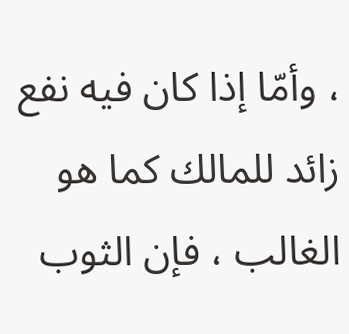، وأمّا إذا كان فيه نفع زائد للمالك كما هو الغالب ، فإن الثوب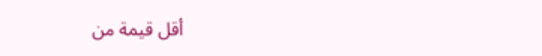أقل قيمة من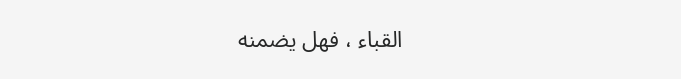القباء ، فهل يضمنه